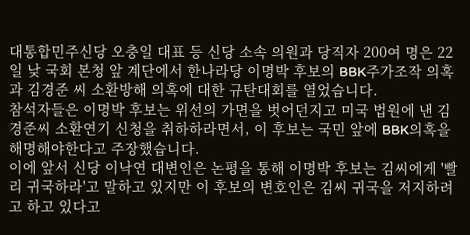대통합민주신당 오충일 대표 등 신당 소속 의원과 당직자 200여 명은 22일 낮 국회 본청 앞 계단에서 한나라당 이명박 후보의 BBK주가조작 의혹과 김경준 씨 소환방해 의혹에 대한 규탄대회를 열었습니다.
참석자들은 이명박 후보는 위선의 가면을 벗어던지고 미국 법원에 낸 김경준씨 소환연기 신청을 취하하라면서, 이 후보는 국민 앞에 BBK의혹을 해명해야한다고 주장했습니다.
이에 앞서 신당 이낙연 대변인은 논평을 통해 이명박 후보는 김씨에게 '빨리 귀국하라'고 말하고 있지만 이 후보의 변호인은 김씨 귀국을 저지하려고 하고 있다고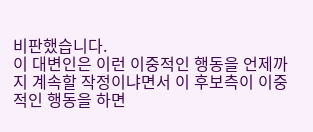비판했습니다.
이 대변인은 이런 이중적인 행동을 언제까지 계속할 작정이냐면서 이 후보측이 이중적인 행동을 하면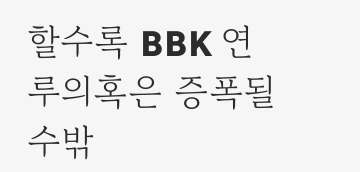할수록 BBK 연루의혹은 증폭될 수밖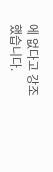에 없다고 강조했습니다.